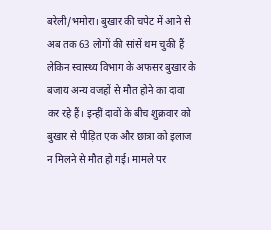बरेली/भमोरा। बुखार की चपेट में आने से अब तक 63 लोगों की सांसें थम चुकी हैं लेकिन स्वास्थ्य विभाग के अफसर बुखार के बजाय अन्य वजहों से मौत होने का दावा कर रहे हैं। इन्हीं दावों के बीच शुक्रवार को बुखार से पीड़ित एक और छात्रा को इलाज न मिलने से मौत हो गई। मामले पर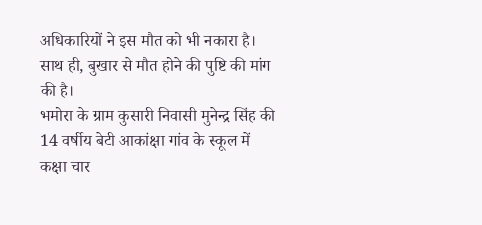अधिकारियों ने इस मौत को भी नकारा है। साथ ही, बुखार से मौत होने की पुष्टि की मांग की है।
भमोरा के ग्राम कुसारी निवासी मुनेन्द्र सिंह की 14 वर्षीय बेटी आकांक्षा गांव के स्कूल में कक्षा चार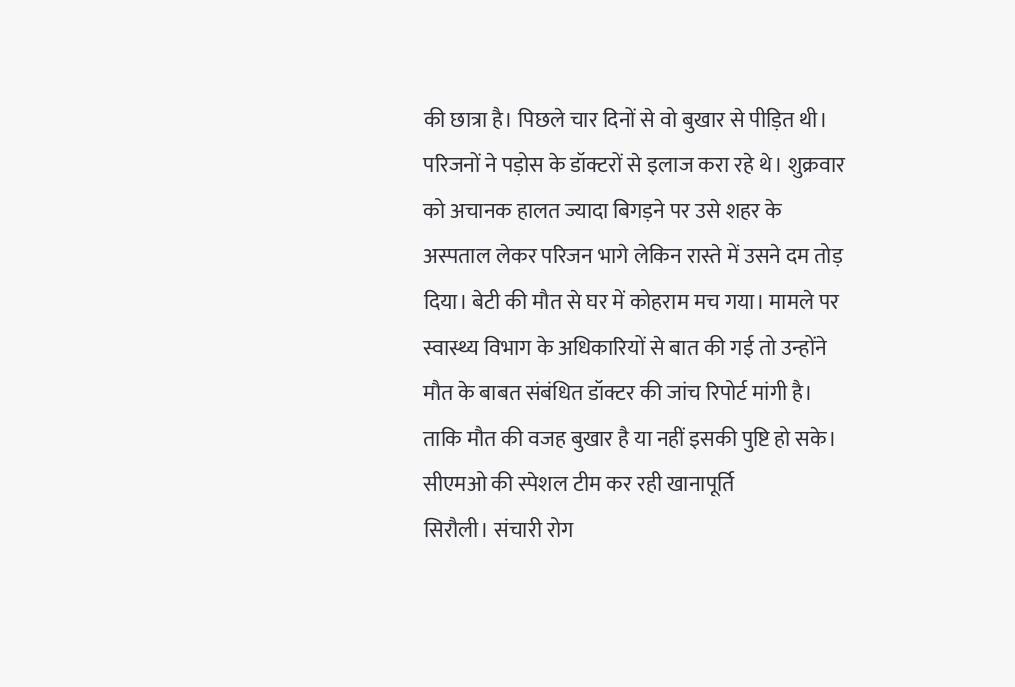की छात्रा है। पिछले चार दिनों से वो बुखार से पीड़ित थी। परिजनों ने पड़ोस के डॉक्टरों से इलाज करा रहे थे। शुक्रवार को अचानक हालत ज्यादा बिगड़ने पर उसे शहर के अस्पताल लेकर परिजन भागे लेकिन रास्ते में उसने दम तोड़ दिया। बेटी की मौत से घर में कोहराम मच गया। मामले पर स्वास्थ्य विभाग के अधिकारियों से बात की गई तो उन्होंने मौत के बाबत संबंधित डॉक्टर की जांच रिपोर्ट मांगी है। ताकि मौत की वजह बुखार है या नहीं इसकी पुष्टि हो सके।
सीएमओ की स्पेशल टीम कर रही खानापूर्ति
सिरौली। संचारी रोग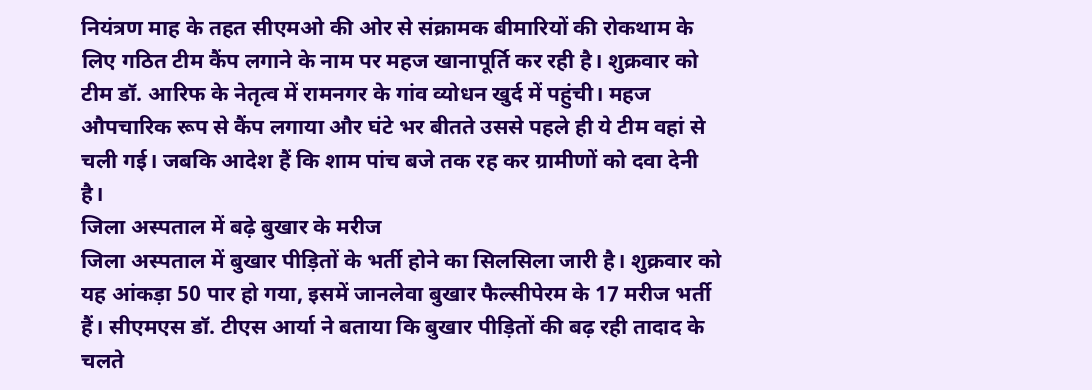नियंत्रण माह के तहत सीएमओ की ओर से संक्रामक बीमारियों की रोकथाम के लिए गठित टीम कैंप लगाने के नाम पर महज खानापूर्ति कर रही है। शुक्रवार को टीम डॉ. आरिफ के नेतृत्व में रामनगर के गांव व्योधन खुर्द में पहुंची। महज औपचारिक रूप से कैंप लगाया और घंटे भर बीतते उससे पहले ही ये टीम वहां से चली गई। जबकि आदेश हैं कि शाम पांच बजे तक रह कर ग्रामीणों को दवा देनी है।
जिला अस्पताल में बढ़े बुखार के मरीज
जिला अस्पताल में बुखार पीड़ितों के भर्ती होने का सिलसिला जारी है। शुक्रवार को यह आंकड़ा 50 पार हो गया, इसमें जानलेवा बुखार फैल्सीपेरम के 17 मरीज भर्ती हैं। सीएमएस डॉ. टीएस आर्या ने बताया कि बुखार पीड़ितों की बढ़ रही तादाद के चलते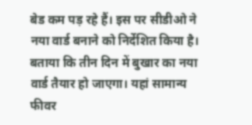बेड कम पड़ रहे हैं। इस पर सीडीओ ने नया वार्ड बनाने को निर्देशित किया है। बताया कि तीन दिन में बुखार का नया वार्ड तैयार हो जाएगा। यहां सामान्य फीवर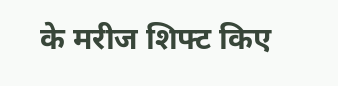के मरीज शिफ्ट किए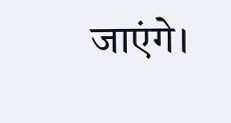जाएंगे।